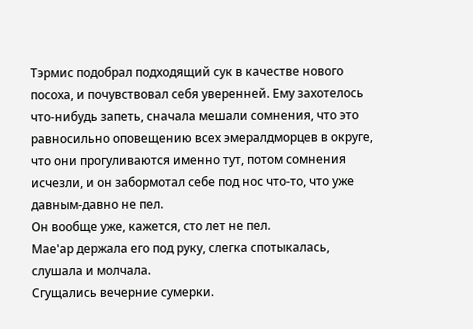Тэрмис подобрал подходящий сук в качестве нового посоха, и почувствовал себя уверенней. Ему захотелось что-нибудь запеть, сначала мешали сомнения, что это равносильно оповещению всех эмералдморцев в округе, что они прогуливаются именно тут, потом сомнения исчезли, и он забормотал себе под нос что-то, что уже давным-давно не пел.
Он вообще уже, кажется, сто лет не пел.
Мае'ар держала его под руку, слегка спотыкалась, слушала и молчала.
Сгущались вечерние сумерки.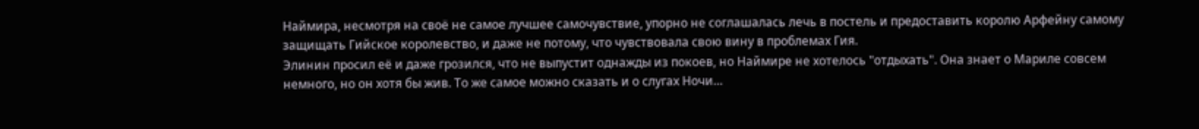Наймира, несмотря на своё не самое лучшее самочувствие, упорно не соглашалась лечь в постель и предоставить королю Арфейну самому защищать Гийское королевство, и даже не потому, что чувствовала свою вину в проблемах Гия.
Элинин просил её и даже грозился, что не выпустит однажды из покоев, но Наймире не хотелось "отдыхать". Она знает о Мариле совсем немного, но он хотя бы жив. То же самое можно сказать и о слугах Ночи…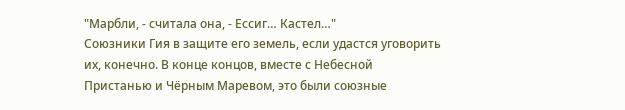"Марбли, - считала она, - Ессиг… Кастел…"
Союзники Гия в защите его земель, если удастся уговорить их, конечно. В конце концов, вместе с Небесной Пристанью и Чёрным Маревом, это были союзные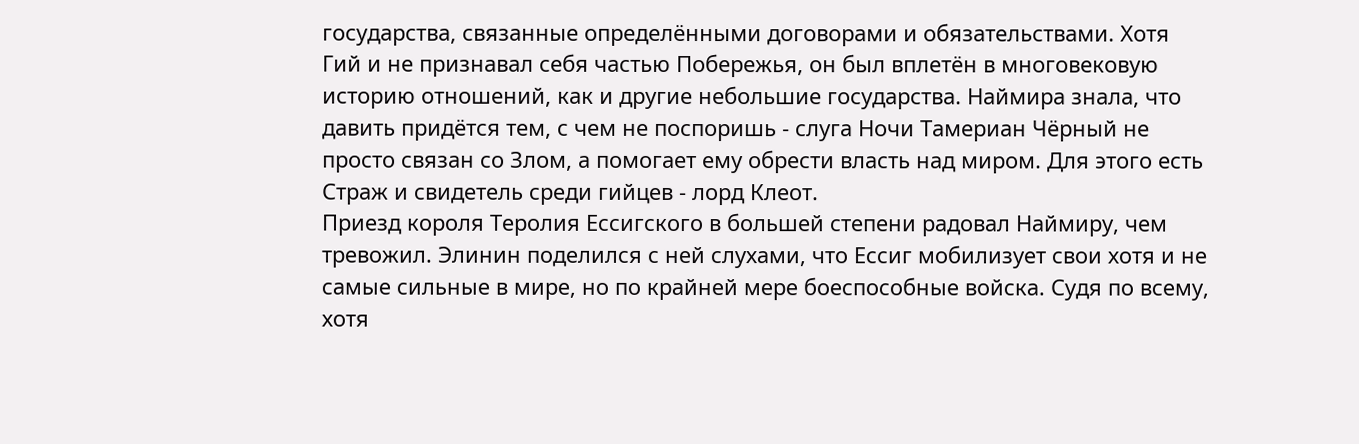государства, связанные определёнными договорами и обязательствами. Хотя Гий и не признавал себя частью Побережья, он был вплетён в многовековую историю отношений, как и другие небольшие государства. Наймира знала, что давить придётся тем, с чем не поспоришь - слуга Ночи Тамериан Чёрный не просто связан со Злом, а помогает ему обрести власть над миром. Для этого есть Страж и свидетель среди гийцев - лорд Клеот.
Приезд короля Теролия Ессигского в большей степени радовал Наймиру, чем тревожил. Элинин поделился с ней слухами, что Ессиг мобилизует свои хотя и не самые сильные в мире, но по крайней мере боеспособные войска. Судя по всему, хотя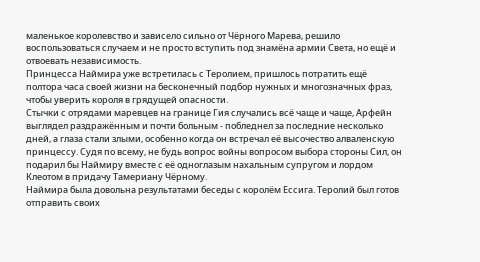маленькое королевство и зависело сильно от Чёрного Марева, решило воспользоваться случаем и не просто вступить под знамёна армии Света, но ещё и отвоевать независимость.
Принцесса Наймира уже встретилась с Теролием, пришлось потратить ещё полтора часа своей жизни на бесконечный подбор нужных и многозначных фраз, чтобы уверить короля в грядущей опасности.
Стычки с отрядами маревцев на границе Гия случались всё чаще и чаще, Арфейн выглядел раздражённым и почти больным - побледнел за последние несколько дней, а глаза стали злыми, особенно когда он встречал её высочество алваленскую принцессу. Судя по всему, не будь вопрос войны вопросом выбора стороны Сил, он подарил бы Наймиру вместе с её одноглазым нахальным супругом и лордом Клеотом в придачу Тамериану Чёрному.
Наймира была довольна результатами беседы с королём Ессига. Теролий был готов отправить своих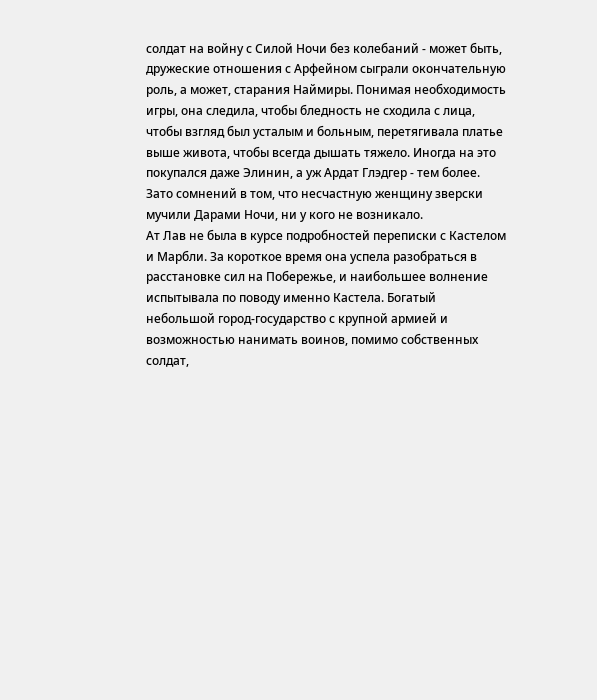солдат на войну с Силой Ночи без колебаний - может быть, дружеские отношения с Арфейном сыграли окончательную роль, а может, старания Наймиры. Понимая необходимость игры, она следила, чтобы бледность не сходила с лица, чтобы взгляд был усталым и больным, перетягивала платье выше живота, чтобы всегда дышать тяжело. Иногда на это покупался даже Элинин, а уж Ардат Глэдгер - тем более. Зато сомнений в том, что несчастную женщину зверски мучили Дарами Ночи, ни у кого не возникало.
Ат Лав не была в курсе подробностей переписки с Кастелом и Марбли. За короткое время она успела разобраться в расстановке сил на Побережье, и наибольшее волнение испытывала по поводу именно Кастела. Богатый небольшой город-государство с крупной армией и возможностью нанимать воинов, помимо собственных солдат,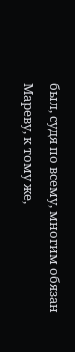был, судя по всему, многим обязан Мареву, к тому же,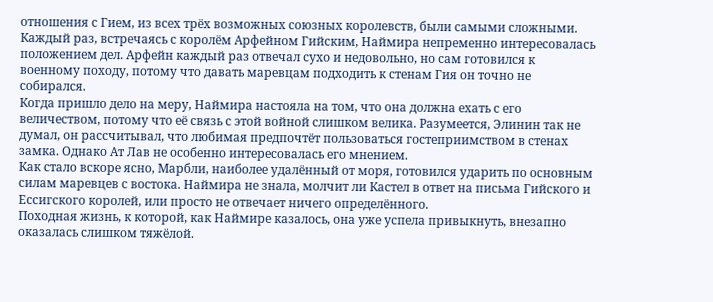отношения с Гием, из всех трёх возможных союзных королевств, были самыми сложными. Каждый раз, встречаясь с королём Арфейном Гийским, Наймира непременно интересовалась положением дел. Арфейн каждый раз отвечал сухо и недовольно, но сам готовился к военному походу, потому что давать маревцам подходить к стенам Гия он точно не собирался.
Когда пришло дело на меру, Наймира настояла на том, что она должна ехать с его величеством, потому что её связь с этой войной слишком велика. Разумеется, Элинин так не думал, он рассчитывал, что любимая предпочтёт пользоваться гостеприимством в стенах замка. Однако Ат Лав не особенно интересовалась его мнением.
Как стало вскоре ясно, Марбли, наиболее удалённый от моря, готовился ударить по основным силам маревцев с востока. Наймира не знала, молчит ли Кастел в ответ на письма Гийского и Ессигского королей, или просто не отвечает ничего определённого.
Походная жизнь, к которой, как Наймире казалось, она уже успела привыкнуть, внезапно оказалась слишком тяжёлой.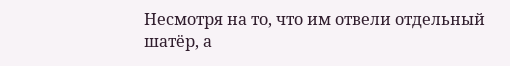Несмотря на то, что им отвели отдельный шатёр, а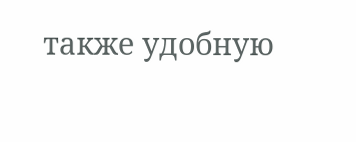также удобную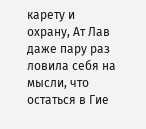карету и охрану, Ат Лав даже пару раз ловила себя на мысли, что остаться в Гие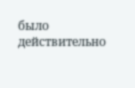было действительно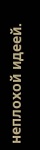неплохой идеей.